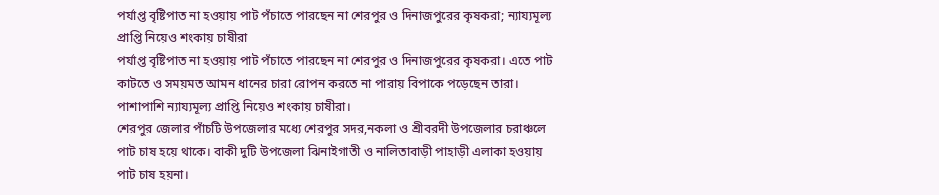পর্যাপ্ত বৃষ্টিপাত না হওয়ায় পাট পঁচাতে পারছেন না শেরপুর ও দিনাজপুরের কৃষকরা; ন্যায্যমূল্য প্রাপ্তি নিয়েও শংকায় চাষীরা
পর্যাপ্ত বৃষ্টিপাত না হওয়ায় পাট পঁচাতে পারছেন না শেরপুর ও দিনাজপুরের কৃষকরা। এতে পাট কাটতে ও সময়মত আমন ধানের চারা রোপন করতে না পারায় বিপাকে পড়েছেন তারা। পাশাপাশি ন্যায্যমূল্য প্রাপ্তি নিয়েও শংকায় চাষীরা।
শেরপুর জেলার পাঁচটি উপজেলার মধ্যে শেরপুর সদর,নকলা ও শ্রীবরদী উপজেলার চরাঞ্চলে পাট চাষ হয়ে থাকে। বাকী দুটি উপজেলা ঝিনাইগাতী ও নালিতাবাড়ী পাহাড়ী এলাকা হওয়ায় পাট চাষ হয়না।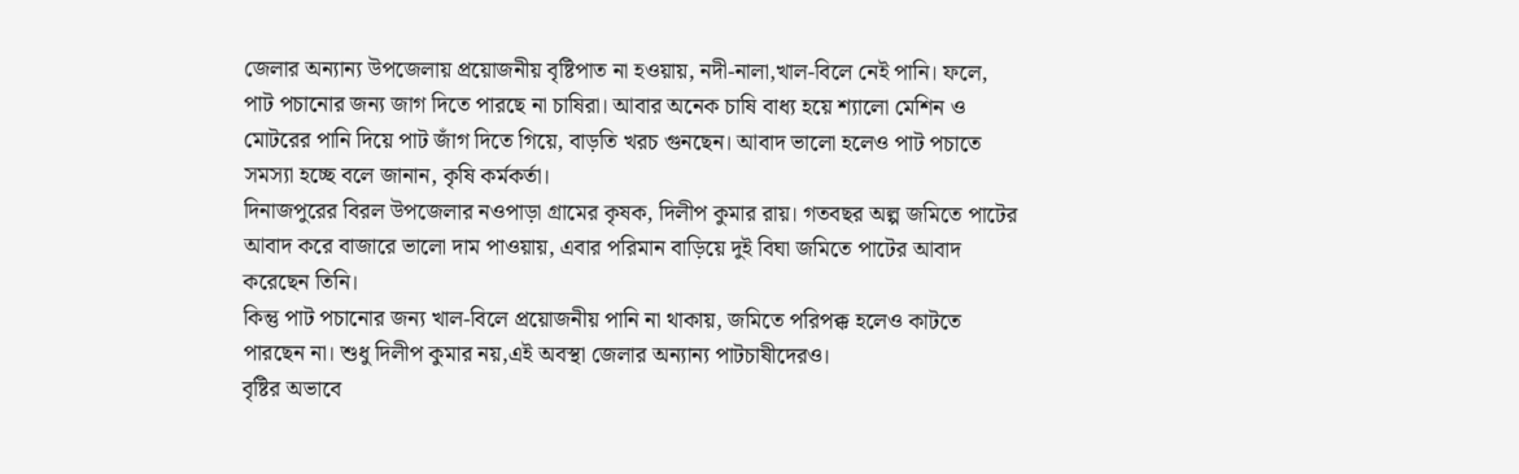জেলার অন্যান্য উপজেলায় প্রয়োজনীয় বৃষ্টিপাত না হওয়ায়, নদী-নালা,খাল-বিলে নেই পানি। ফলে, পাট পচানোর জন্য জাগ দিতে পারছে না চাষিরা। আবার অনেক চাষি বাধ্য হয়ে শ্যালো মেশিন ও মোটরের পানি দিয়ে পাট জাঁগ দিতে গিয়ে, বাড়তি খরচ গুনছেন। আবাদ ভালো হলেও পাট পচাতে সমস্যা হচ্ছে বলে জানান, কৃষি কর্মকর্তা।
দিনাজপুরের বিরল উপজেলার নওপাড়া গ্রামের কৃষক, দিলীপ কুমার রায়। গতবছর অল্প জমিতে পাটের আবাদ করে বাজারে ভালো দাম পাওয়ায়, এবার পরিমান বাড়িয়ে দুই বিঘা জমিতে পাটের আবাদ করেছেন তিনি।
কিন্তু পাট পচানোর জন্য খাল-বিলে প্রয়োজনীয় পানি না থাকায়, জমিতে পরিপক্ক হলেও কাটতে পারছেন না। শুধু দিলীপ কুমার নয়,এই অবস্থা জেলার অন্যান্য পাটচাষীদেরও।
বৃষ্টির অভাবে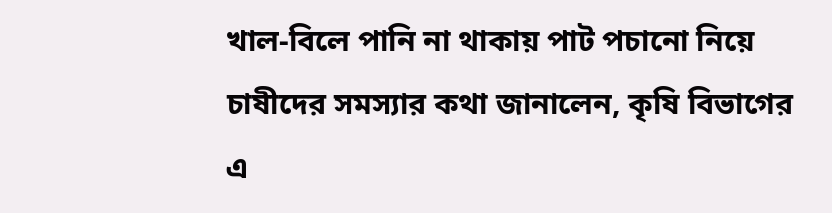খাল-বিলে পানি না থাকায় পাট পচানো নিয়ে চাষীদের সমস্যার কথা জানালেন, কৃষি বিভাগের এ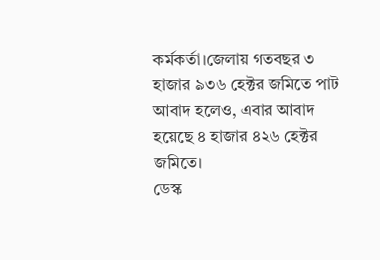কর্মকর্তা।জেলায় গতবছর ৩ হাজার ৯৩৬ হেক্টর জমিতে পাট আবাদ হলেও, এবার আবাদ হয়েছে ৪ হাজার ৪২৬ হেক্টর জমিতে।
ডেস্ক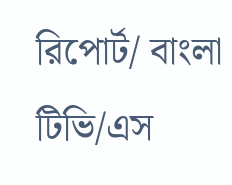রিপোর্ট/ বাংলা টিভি/এস